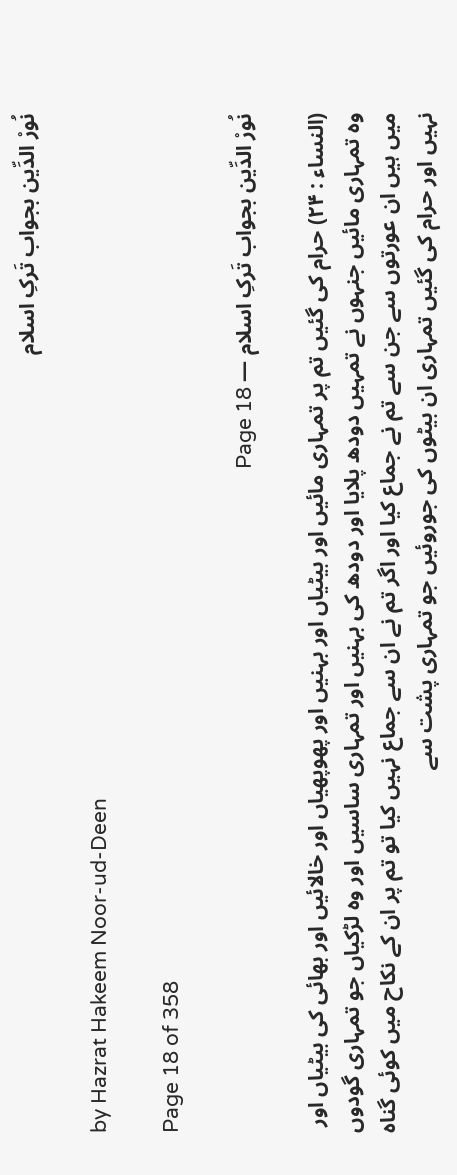نُورْ الدِّین بجواب تَرکِ اسلام

by Hazrat Hakeem Noor-ud-Deen

Page 18 of 358

نُورْ الدِّین بجواب تَرکِ اسلام — Page 18

(النساء : ۲۴) حرام کی گئیں تم پر تمہاری مائیں اور بیٹیاں اور بہنیں اور پھوپھیاں اور خالائیں اور بھائی کی بیٹیاں اور وہ تمہاری مائیں جنہوں نے تمہیں دودھ پلایا اور دودھ کی بہنیں اور تمہاری ساسیں اور وہ لڑکیاں جو تمہاری گودوں میں ہیں ان عورتوں سے جن سے تم نے جماع کیا اور اگر تم نے ان سے جماع نہیں کیا تو تم پر ان کے نکاح میں کوئی گناہ نہیں اور حرام کی گئیں تمہاری ان بیٹوں کی جوروئیں جو تمہاری پشت سے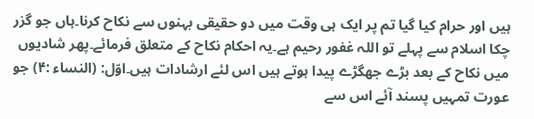ہیں اور حرام کیا گیا تم پر ایک ہی وقت میں دو حقیقی بہنوں سے نکاح کرنا۔ہاں جو گزر چکا اسلام سے پہلے تو اللہ غفور رحیم ہے۔یہ احکام نکاح کے متعلق فرمائے۔پھر شادیوں میں نکاح کے بعد بڑے جھگڑے پیدا ہوتے ہیں اس لئے ارشادات ہیں۔اوّل: (النساء :۴) جو عورت تمہیں پسند آئے اس سے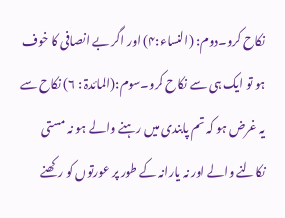نکاح کرو۔دوم: (النساء:۴) اور اگر بے انصافی کا خوف ہو تو ایک ہی سے نکاح کرو۔سوم:(المائدۃ : ۶) نکاح سے یہ غرض ہو کہ تم پابندی میں رہنے والے ہو نہ مستی نکالنے والے اور نہ یارانہ کے طور پر عورتوں کو رکھنے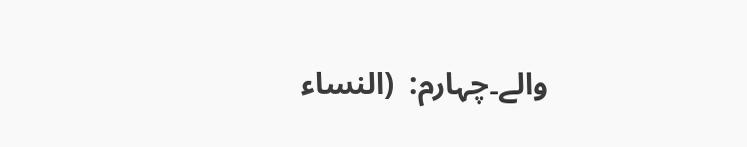والے۔چہارم:  (النساء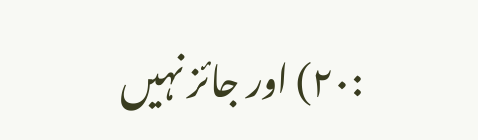:۲۰) اور جائز نہیں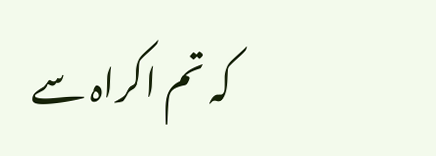کہ تم اکراہ سے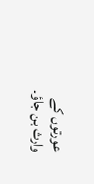عورتوں کے وارث بن جاؤ۔